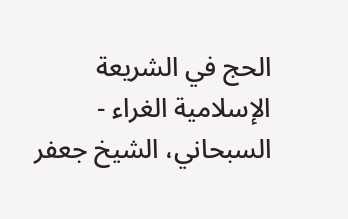الحج في الشريعة الإسلامية الغراء - السبحاني، الشيخ جعفر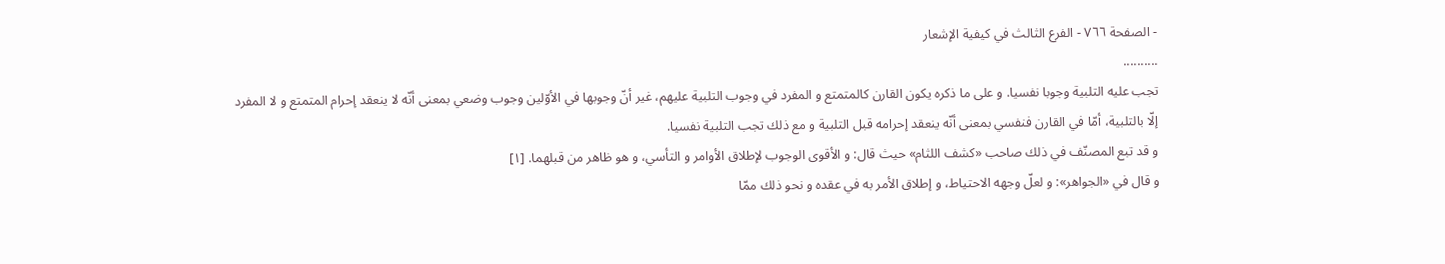- الصفحة ٧٦٦ - الفرع الثالث في كيفية الإشعار
..........
تجب عليه التلبية وجوبا نفسيا. و على ما ذكره يكون القارن كالمتمتع و المفرد في وجوب التلبية عليهم، غير أنّ وجوبها في الأوّلين وجوب وضعي بمعنى أنّه لا ينعقد إحرام المتمتع و لا المفرد إلّا بالتلبية، أمّا في القارن فنفسي بمعنى أنّه ينعقد إحرامه قبل التلبية و مع ذلك تجب التلبية نفسيا.
و قد تبع المصنّف في ذلك صاحب «كشف اللثام» حيث قال: و الأقوى الوجوب لإطلاق الأوامر و التأسي، و هو ظاهر من قبلهما. [١]
و قال في «الجواهر»: و لعلّ وجهه الاحتياط، و إطلاق الأمر به في عقده و نحو ذلك ممّا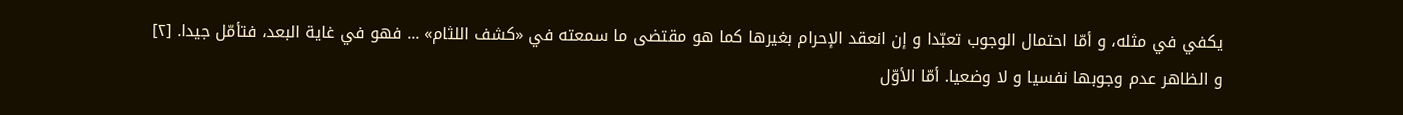يكفي في مثله، و أمّا احتمال الوجوب تعبّدا و إن انعقد الإحرام بغيرها كما هو مقتضى ما سمعته في «كشف اللثام» ... فهو في غاية البعد، فتأمّل جيدا. [٢]
و الظاهر عدم وجوبها نفسيا و لا وضعيا. أمّا الأوّل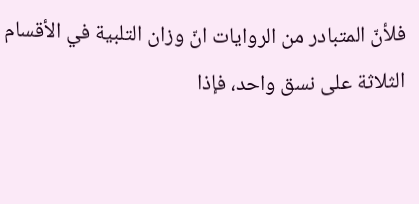فلأنّ المتبادر من الروايات انّ وزان التلبية في الأقسام الثلاثة على نسق واحد، فإذا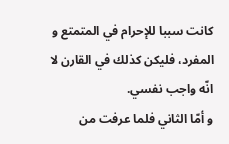كانت سببا للإحرام في المتمتع و المفرد، فليكن كذلك في القارن لا انّه واجب نفسي.
و أمّا الثاني فلما عرفت من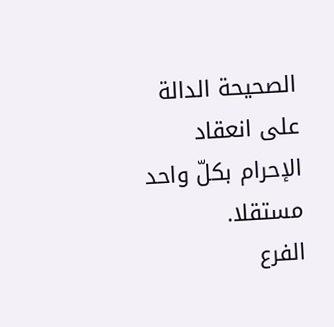الصحيحة الدالة على انعقاد الإحرام بكلّ واحد مستقلا.
الفرع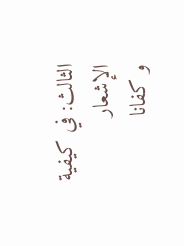الثالث: في كيفية الإشعار
و كفانا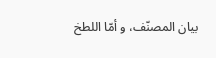بيان المصنّف، و أمّا اللطخ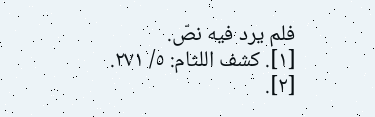فلم يرد فيه نصّ.
[١]. كشف اللثام: ٥/ ٢٧١.
[٢].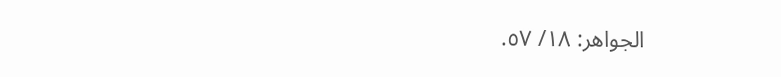الجواهر: ١٨/ ٥٧.